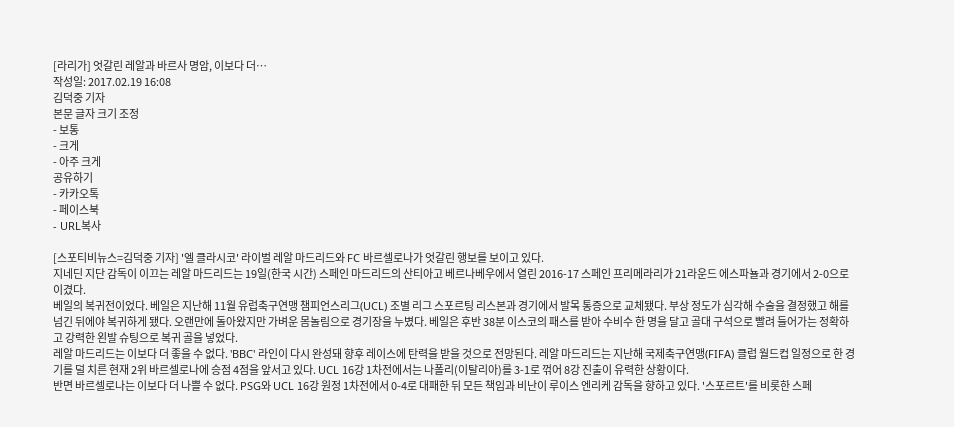[라리가] 엇갈린 레알과 바르사 명암, 이보다 더…
작성일: 2017.02.19 16:08
김덕중 기자
본문 글자 크기 조정
- 보통
- 크게
- 아주 크게
공유하기
- 카카오톡
- 페이스북
- URL복사

[스포티비뉴스=김덕중 기자] '엘 클라시코' 라이벌 레알 마드리드와 FC 바르셀로나가 엇갈린 행보를 보이고 있다.
지네딘 지단 감독이 이끄는 레알 마드리드는 19일(한국 시간) 스페인 마드리드의 산티아고 베르나베우에서 열린 2016-17 스페인 프리메라리가 21라운드 에스파뇰과 경기에서 2-0으로 이겼다.
베일의 복귀전이었다. 베일은 지난해 11월 유럽축구연맹 챔피언스리그(UCL) 조별 리그 스포르팅 리스본과 경기에서 발목 통증으로 교체됐다. 부상 정도가 심각해 수술을 결정했고 해를 넘긴 뒤에야 복귀하게 됐다. 오랜만에 돌아왔지만 가벼운 몸놀림으로 경기장을 누볐다. 베일은 후반 38분 이스코의 패스를 받아 수비수 한 명을 달고 골대 구석으로 빨려 들어가는 정확하고 강력한 왼발 슈팅으로 복귀 골을 넣었다.
레알 마드리드는 이보다 더 좋을 수 없다. 'BBC' 라인이 다시 완성돼 향후 레이스에 탄력을 받을 것으로 전망된다. 레알 마드리드는 지난해 국제축구연맹(FIFA) 클럽 월드컵 일정으로 한 경기를 덜 치른 현재 2위 바르셀로나에 승점 4점을 앞서고 있다. UCL 16강 1차전에서는 나폴리(이탈리아)를 3-1로 꺾어 8강 진출이 유력한 상황이다.
반면 바르셀로나는 이보다 더 나쁠 수 없다. PSG와 UCL 16강 원정 1차전에서 0-4로 대패한 뒤 모든 책임과 비난이 루이스 엔리케 감독을 향하고 있다. '스포르트'를 비롯한 스페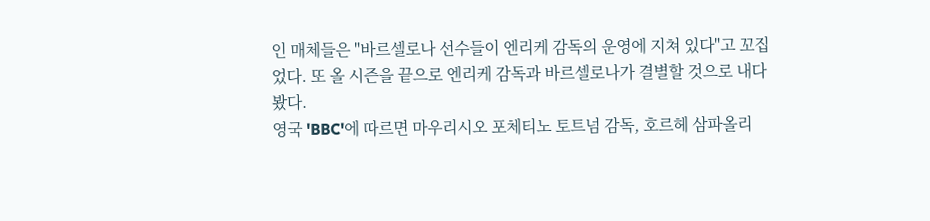인 매체들은 "바르셀로나 선수들이 엔리케 감독의 운영에 지쳐 있다"고 꼬집었다. 또 올 시즌을 끝으로 엔리케 감독과 바르셀로나가 결별할 것으로 내다봤다.
영국 'BBC'에 따르면 마우리시오 포체티노 토트넘 감독, 호르헤 삼파올리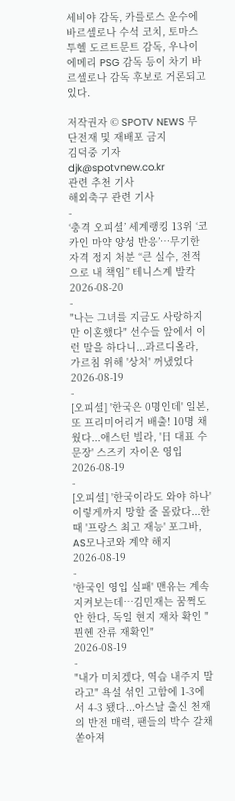세비야 감독, 카를로스 운수에 바르셀로나 수석 코치, 토마스 투헬 도르트문트 감독, 우나이 에메리 PSG 감독 등이 차기 바르셀로나 감독 후보로 거론되고 있다.

저작권자 © SPOTV NEWS 무단전재 및 재배포 금지
김덕중 기자 djk@spotvnew.co.kr
관련 추천 기사
해외축구 관련 기사
-
‘충격 오피셜’ 세계랭킹 13위 ‘코카인 마약 양성 반응’…무기한 자격 정지 처분 “큰 실수, 전적으로 내 책임” 테니스계 발칵
2026-08-20
-
"나는 그녀를 지금도 사랑하지만 이혼했다" 선수들 앞에서 이런 말을 하다니...과르디올라, 가르침 위해 '상처' 꺼냈었다
2026-08-19
-
[오피셜] '한국은 0명인데' 일본, 또 프리미어리거 배출! 10명 채웠다...애스턴 빌라, '日 대표 수문장' 스즈키 자이온 영입
2026-08-19
-
[오피셜] '한국이라도 와야 하나' 이렇게까지 망할 줄 몰랐다...한때 '프랑스 최고 재능' 포그바, AS모나코와 계약 해지
2026-08-19
-
'한국인 영입 실패' 맨유는 계속 지켜보는데…김민재는 꿈쩍도 안 한다, 독일 현지 재차 확인 "뮌헨 잔류 재확인"
2026-08-19
-
"내가 미치겠다, 역습 내주지 말라고" 욕설 섞인 고함에 1-3에서 4-3 됐다...아스날 출신 천재의 반전 매력, 팬들의 박수 갈채 쏟아져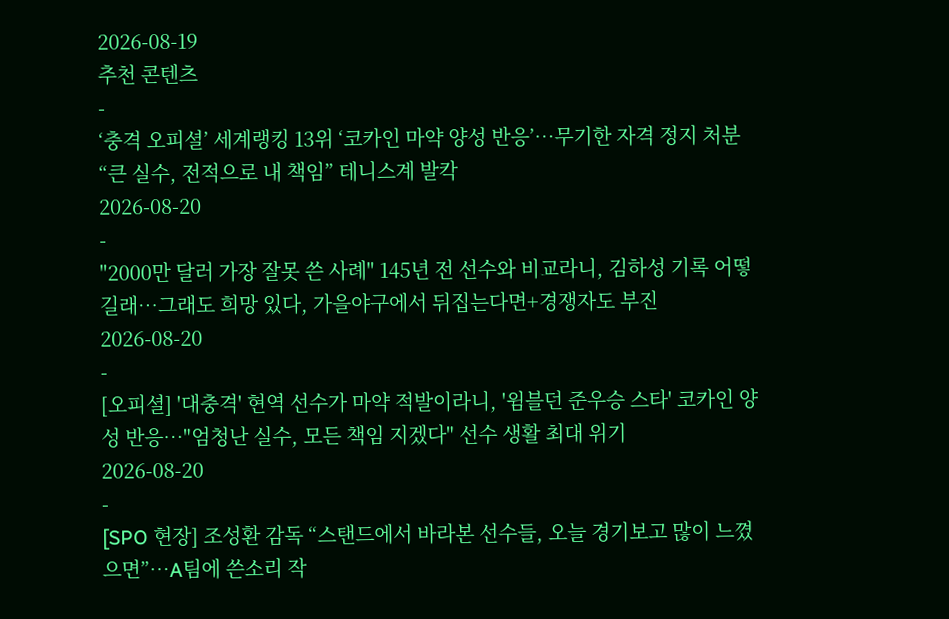2026-08-19
추천 콘텐츠
-
‘충격 오피셜’ 세계랭킹 13위 ‘코카인 마약 양성 반응’…무기한 자격 정지 처분 “큰 실수, 전적으로 내 책임” 테니스계 발칵
2026-08-20
-
"2000만 달러 가장 잘못 쓴 사례" 145년 전 선수와 비교라니, 김하성 기록 어떻길래…그래도 희망 있다, 가을야구에서 뒤집는다면+경쟁자도 부진
2026-08-20
-
[오피셜] '대충격' 현역 선수가 마약 적발이라니, '윔블던 준우승 스타' 코카인 양성 반응…"엄청난 실수, 모든 책임 지겠다" 선수 생활 최대 위기
2026-08-20
-
[SPO 현장] 조성환 감독 “스탠드에서 바라본 선수들, 오늘 경기보고 많이 느꼈으면”…A팀에 쓴소리 작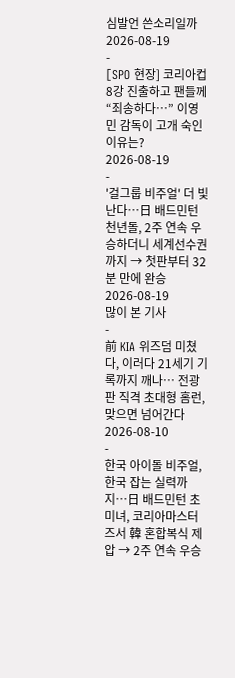심발언 쓴소리일까
2026-08-19
-
[SPO 현장] 코리아컵 8강 진출하고 팬들께 “죄송하다…” 이영민 감독이 고개 숙인 이유는?
2026-08-19
-
'걸그룹 비주얼' 더 빛난다…日 배드민턴 천년돌, 2주 연속 우승하더니 세계선수권까지 → 첫판부터 32분 만에 완승
2026-08-19
많이 본 기사
-
前 KIA 위즈덤 미쳤다, 이러다 21세기 기록까지 깨나… 전광판 직격 초대형 홈런, 맞으면 넘어간다
2026-08-10
-
한국 아이돌 비주얼, 한국 잡는 실력까지…日 배드민턴 초미녀, 코리아마스터즈서 韓 혼합복식 제압 → 2주 연속 우승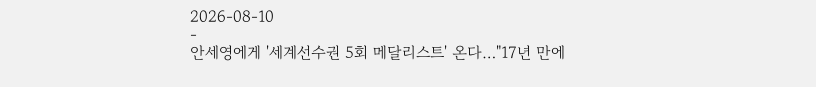2026-08-10
-
안세영에게 '세계선수권 5회 메달리스트' 온다…"17년 만에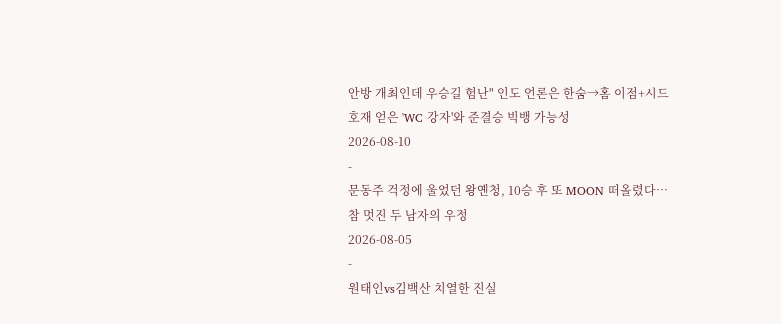안방 개최인데 우승길 험난" 인도 언론은 한숨→홈 이점+시드 호재 얻은 'WC 강자'와 준결승 빅뱅 가능성
2026-08-10
-
문동주 걱정에 울었던 왕옌청, 10승 후 또 MOON 떠올렸다…참 멋진 두 남자의 우정
2026-08-05
-
원태인vs김백산 치열한 진실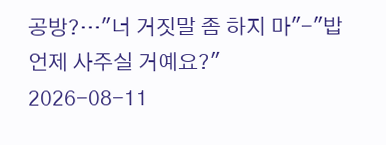공방?…"너 거짓말 좀 하지 마"-"밥 언제 사주실 거예요?"
2026-08-11